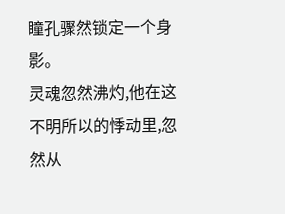瞳孔骤然锁定一个身影。
灵魂忽然沸灼,他在这不明所以的悸动里,忽然从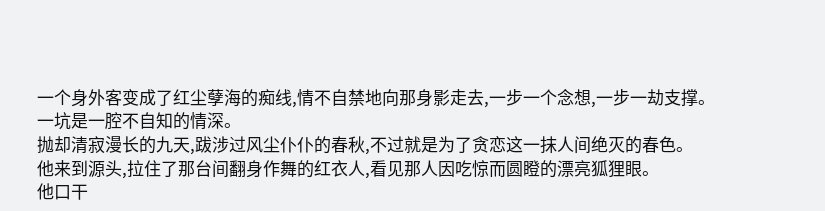一个身外客变成了红尘孽海的痴线,情不自禁地向那身影走去,一步一个念想,一步一劫支撑。
一坑是一腔不自知的情深。
抛却清寂漫长的九天,跋涉过风尘仆仆的春秋,不过就是为了贪恋这一抹人间绝灭的春色。
他来到源头,拉住了那台间翻身作舞的红衣人,看见那人因吃惊而圆瞪的漂亮狐狸眼。
他口干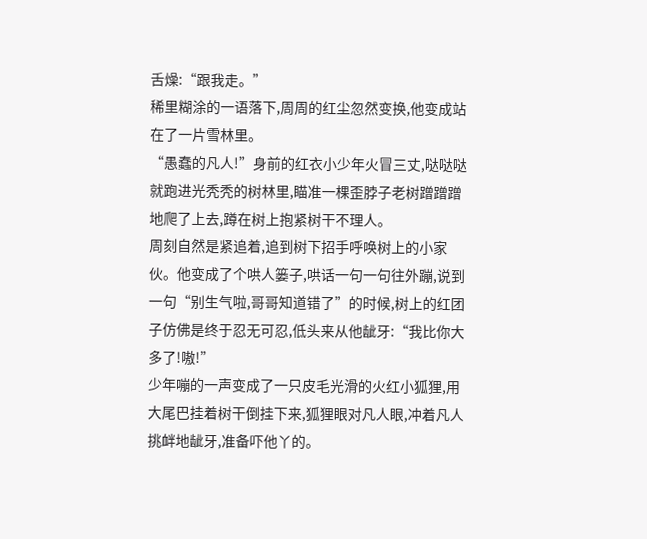舌燥:“跟我走。”
稀里糊涂的一语落下,周周的红尘忽然变换,他变成站在了一片雪林里。
“愚蠢的凡人!”身前的红衣小少年火冒三丈,哒哒哒就跑进光秃秃的树林里,瞄准一棵歪脖子老树蹭蹭蹭地爬了上去,蹲在树上抱紧树干不理人。
周刻自然是紧追着,追到树下招手呼唤树上的小家伙。他变成了个哄人篓子,哄话一句一句往外蹦,说到一句“别生气啦,哥哥知道错了”的时候,树上的红团子仿佛是终于忍无可忍,低头来从他龇牙:“我比你大多了!嗷!”
少年嘣的一声变成了一只皮毛光滑的火红小狐狸,用大尾巴挂着树干倒挂下来,狐狸眼对凡人眼,冲着凡人挑衅地龇牙,准备吓他丫的。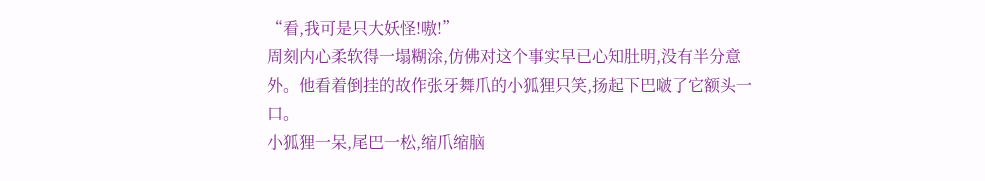“看,我可是只大妖怪!嗷!”
周刻内心柔软得一塌糊涂,仿佛对这个事实早已心知肚明,没有半分意外。他看着倒挂的故作张牙舞爪的小狐狸只笑,扬起下巴啵了它额头一口。
小狐狸一呆,尾巴一松,缩爪缩脑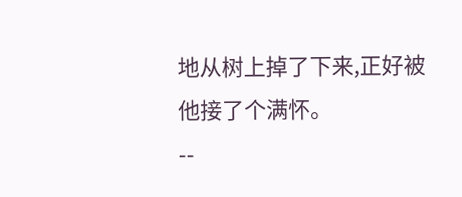地从树上掉了下来,正好被他接了个满怀。
--